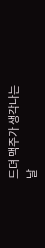드뎌 맥주가 생각나는 날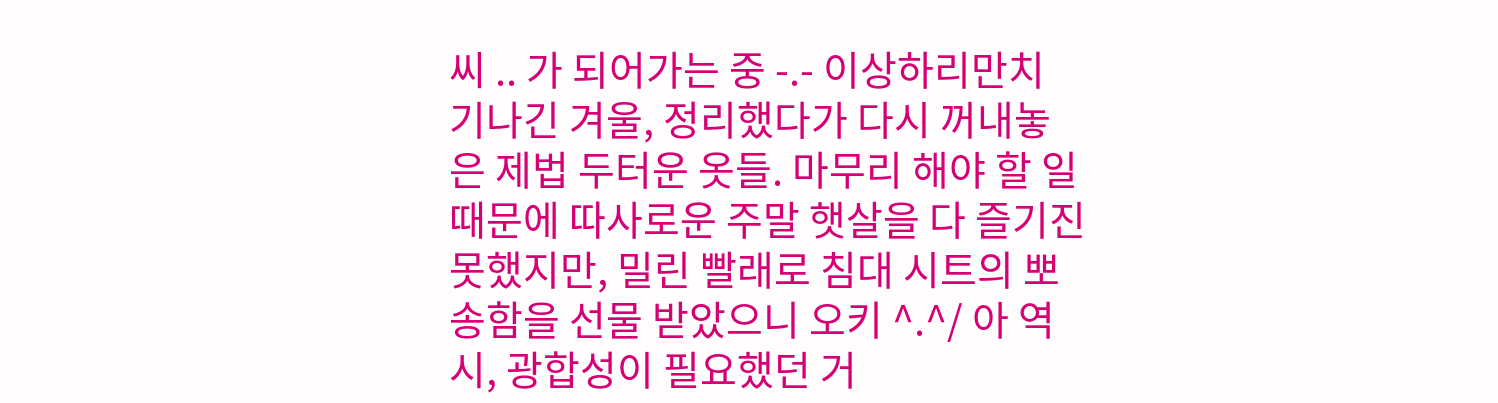씨 .. 가 되어가는 중 -.- 이상하리만치 기나긴 겨울, 정리했다가 다시 꺼내놓은 제법 두터운 옷들. 마무리 해야 할 일 때문에 따사로운 주말 햇살을 다 즐기진 못했지만, 밀린 빨래로 침대 시트의 뽀송함을 선물 받았으니 오키 ^.^/ 아 역시, 광합성이 필요했던 거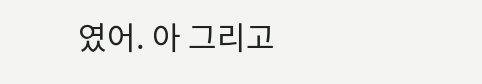였어. 아 그리고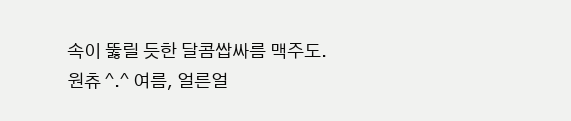속이 뚫릴 듯한 달콤쌉싸름 맥주도. 원츄 ^.^ 여름, 얼른얼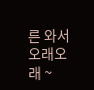른 와서 오래오래 ~